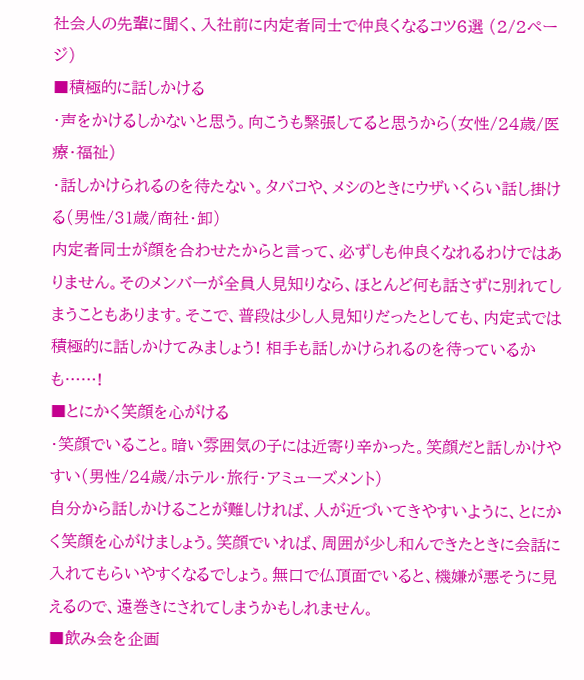社会人の先輩に聞く、入社前に内定者同士で仲良くなるコツ6選 (2/2ページ)
■積極的に話しかける
・声をかけるしかないと思う。向こうも緊張してると思うから(女性/24歳/医療・福祉)
・話しかけられるのを待たない。タバコや、メシのときにウザいくらい話し掛ける(男性/31歳/商社・卸)
内定者同士が顔を合わせたからと言って、必ずしも仲良くなれるわけではありません。そのメンバーが全員人見知りなら、ほとんど何も話さずに別れてしまうこともあります。そこで、普段は少し人見知りだったとしても、内定式では積極的に話しかけてみましょう! 相手も話しかけられるのを待っているかも……!
■とにかく笑顔を心がける
・笑顔でいること。暗い雰囲気の子には近寄り辛かった。笑顔だと話しかけやすい(男性/24歳/ホテル・旅行・アミューズメント)
自分から話しかけることが難しければ、人が近づいてきやすいように、とにかく笑顔を心がけましょう。笑顔でいれば、周囲が少し和んできたときに会話に入れてもらいやすくなるでしょう。無口で仏頂面でいると、機嫌が悪そうに見えるので、遠巻きにされてしまうかもしれません。
■飲み会を企画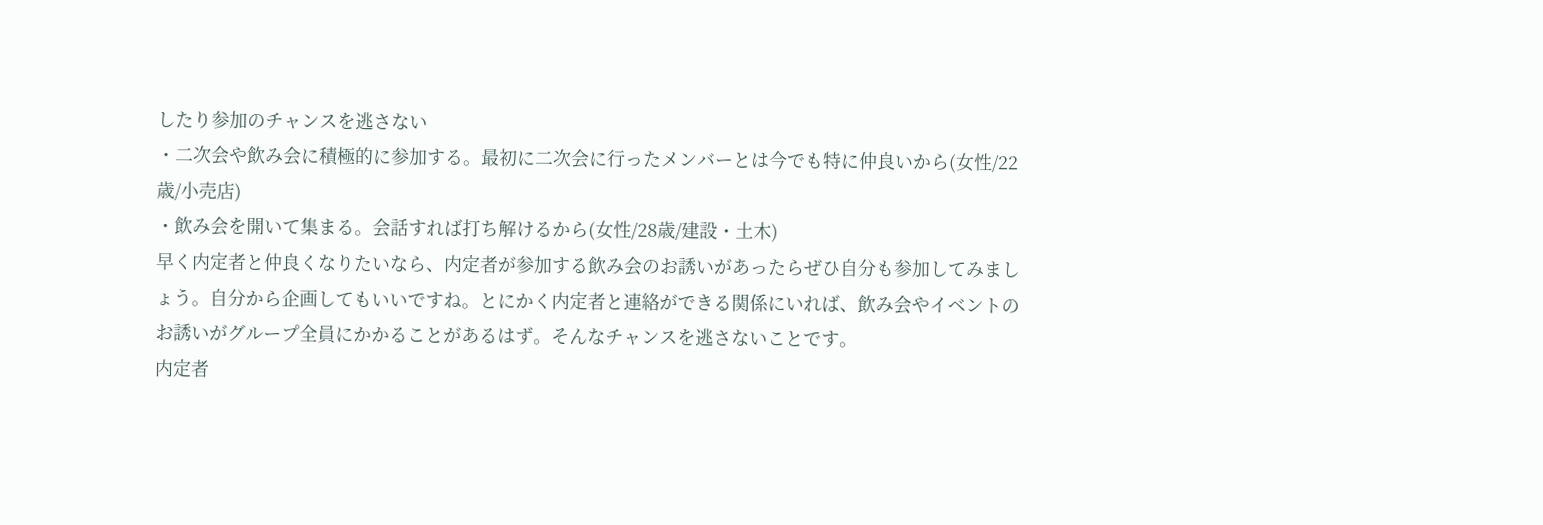したり参加のチャンスを逃さない
・二次会や飲み会に積極的に参加する。最初に二次会に行ったメンバーとは今でも特に仲良いから(女性/22歳/小売店)
・飲み会を開いて集まる。会話すれば打ち解けるから(女性/28歳/建設・土木)
早く内定者と仲良くなりたいなら、内定者が参加する飲み会のお誘いがあったらぜひ自分も参加してみましょう。自分から企画してもいいですね。とにかく内定者と連絡ができる関係にいれば、飲み会やイベントのお誘いがグループ全員にかかることがあるはず。そんなチャンスを逃さないことです。
内定者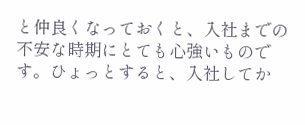と仲良くなっておくと、入社までの不安な時期にとても心強いものです。ひょっとすると、入社してか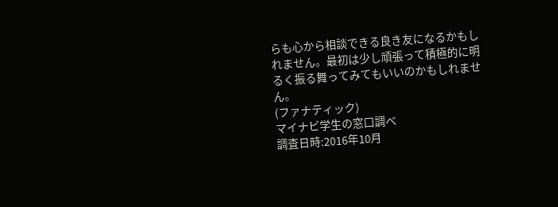らも心から相談できる良き友になるかもしれません。最初は少し頑張って積極的に明るく振る舞ってみてもいいのかもしれません。
(ファナティック)
マイナビ学生の窓口調べ
調査日時:2016年10月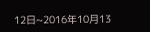12日~2016年10月13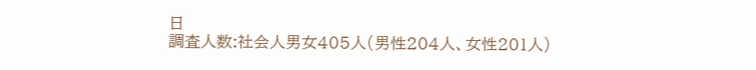日
調査人数:社会人男女405人(男性204人、女性201人)